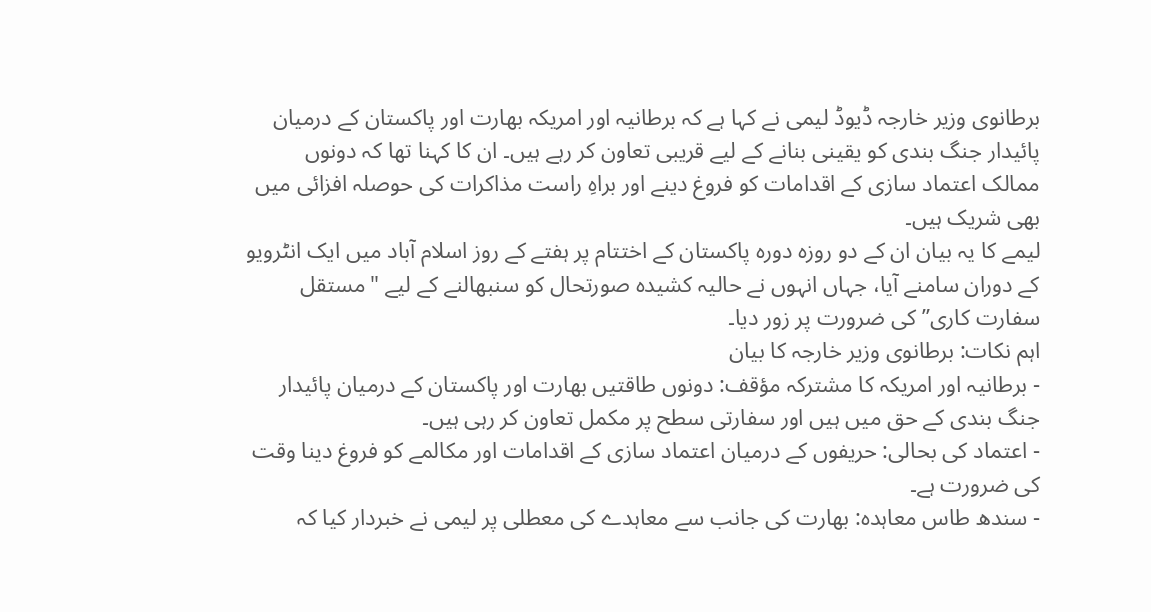برطانوی وزیر خارجہ ڈیوڈ لیمی نے کہا ہے کہ برطانیہ اور امریکہ بھارت اور پاکستان کے درمیان پائیدار جنگ بندی کو یقینی بنانے کے لیے قریبی تعاون کر رہے ہیں۔ ان کا کہنا تھا کہ دونوں ممالک اعتماد سازی کے اقدامات کو فروغ دینے اور براہِ راست مذاکرات کی حوصلہ افزائی میں بھی شریک ہیں۔
لیمے کا یہ بیان ان کے دو روزہ دورہ پاکستان کے اختتام پر ہفتے کے روز اسلام آباد میں ایک انٹرویو کے دوران سامنے آیا، جہاں انہوں نے حالیہ کشیدہ صورتحال کو سنبھالنے کے لیے "مستقل سفارت کاری” کی ضرورت پر زور دیا۔
اہم نکات: برطانوی وزیر خارجہ کا بیان
- برطانیہ اور امریکہ کا مشترکہ مؤقف: دونوں طاقتیں بھارت اور پاکستان کے درمیان پائیدار جنگ بندی کے حق میں ہیں اور سفارتی سطح پر مکمل تعاون کر رہی ہیں۔
- اعتماد کی بحالی: حریفوں کے درمیان اعتماد سازی کے اقدامات اور مکالمے کو فروغ دینا وقت کی ضرورت ہے۔
- سندھ طاس معاہدہ: بھارت کی جانب سے معاہدے کی معطلی پر لیمی نے خبردار کیا کہ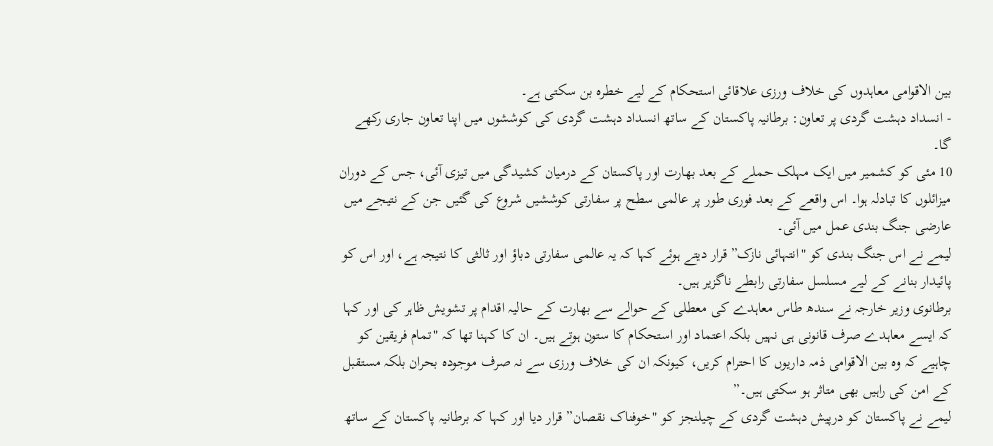بین الاقوامی معاہدوں کی خلاف ورزی علاقائی استحکام کے لیے خطرہ بن سکتی ہے۔
- انسداد دہشت گردی پر تعاون: برطانیہ پاکستان کے ساتھ انسداد دہشت گردی کی کوششوں میں اپنا تعاون جاری رکھے گا۔
10 مئی کو کشمیر میں ایک مہلک حملے کے بعد بھارت اور پاکستان کے درمیان کشیدگی میں تیزی آئی، جس کے دوران میزائلوں کا تبادلہ ہوا۔ اس واقعے کے بعد فوری طور پر عالمی سطح پر سفارتی کوششیں شروع کی گئیں جن کے نتیجے میں عارضی جنگ بندی عمل میں آئی۔
لیمے نے اس جنگ بندی کو "انتہائی نازک” قرار دیتے ہوئے کہا کہ یہ عالمی سفارتی دباؤ اور ثالثی کا نتیجہ ہے، اور اس کو پائیدار بنانے کے لیے مسلسل سفارتی رابطے ناگزیر ہیں۔
برطانوی وزیر خارجہ نے سندھ طاس معاہدے کی معطلی کے حوالے سے بھارت کے حالیہ اقدام پر تشویش ظاہر کی اور کہا کہ ایسے معاہدے صرف قانونی ہی نہیں بلکہ اعتماد اور استحکام کا ستون ہوتے ہیں۔ ان کا کہنا تھا کہ "تمام فریقین کو چاہیے کہ وہ بین الاقوامی ذمہ داریوں کا احترام کریں، کیونکہ ان کی خلاف ورزی سے نہ صرف موجودہ بحران بلکہ مستقبل کے امن کی راہیں بھی متاثر ہو سکتی ہیں۔”
لیمے نے پاکستان کو درپیش دہشت گردی کے چیلنجز کو "خوفناک نقصان” قرار دیا اور کہا کہ برطانیہ پاکستان کے ساتھ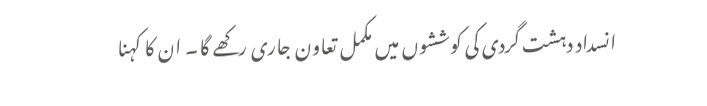انسداد دہشت گردی کی کوششوں میں مکمل تعاون جاری رکھے گا۔ ان کا کہنا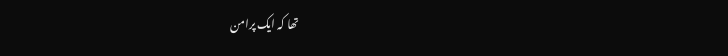تھا کہ ایک پرامن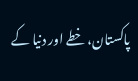پاکستان، خطے اور دنیا کے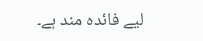لیے فائدہ مند ہے۔